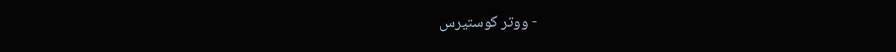- ووتر كوستيرس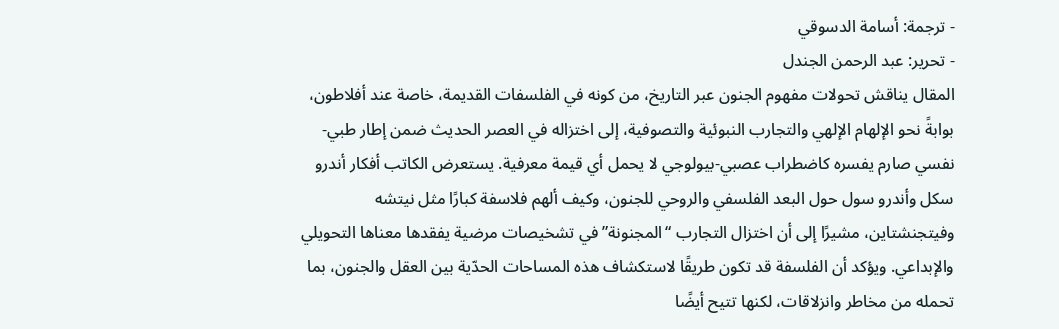- ترجمة: أسامة الدسوقي
- تحرير: عبد الرحمن الجندل
المقال يناقش تحولات مفهوم الجنون عبر التاريخ، من كونه في الفلسفات القديمة، خاصة عند أفلاطون، بوابةً نحو الإلهام الإلهي والتجارب النبوئية والتصوفية، إلى اختزاله في العصر الحديث ضمن إطار طبي-نفسي صارم يفسره كاضطراب عصبي-بيولوجي لا يحمل أي قيمة معرفية. يستعرض الكاتب أفكار أندرو سكل وأندرو سول حول البعد الفلسفي والروحي للجنون، وكيف ألهم فلاسفة كبارًا مثل نيتشه وفيتجنشتاين، مشيرًا إلى أن اختزال التجارب “المجنونة” في تشخيصات مرضية يفقدها معناها التحويلي والإبداعي. ويؤكد أن الفلسفة قد تكون طريقًا لاستكشاف هذه المساحات الحدّية بين العقل والجنون، بما تحمله من مخاطر وانزلاقات، لكنها تتيح أيضًا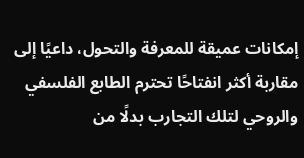إمكانات عميقة للمعرفة والتحول، داعيًا إلى مقاربة أكثر انفتاحًا تحترم الطابع الفلسفي والروحي لتلك التجارب بدلًا من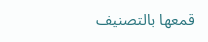قمعها بالتصنيف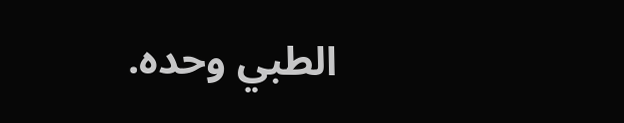الطبي وحده.